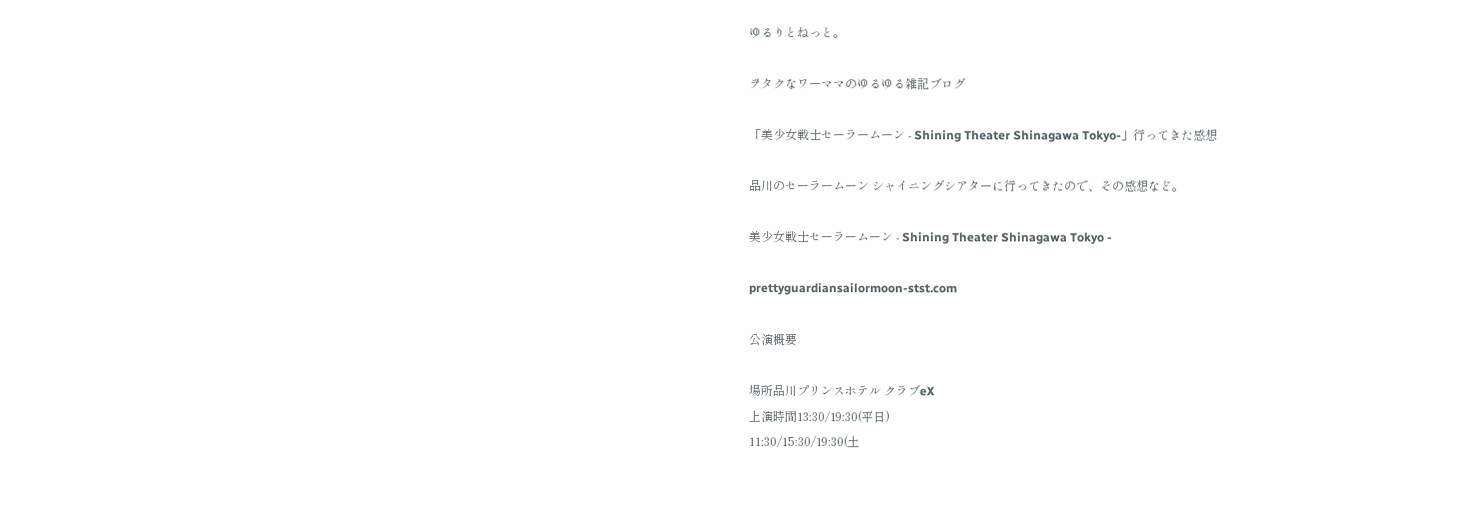ゆるりとねっと。

ヲタクなワーママのゆるゆる雑記ブログ

「美少女戦士セーラームーン - Shining Theater Shinagawa Tokyo-」行ってきた感想

品川のセーラームーン シャイニングシアターに行ってきたので、その感想など。

美少女戦士セーラームーン - Shining Theater Shinagawa Tokyo -

prettyguardiansailormoon-stst.com

公演概要

場所品川プリンスホテル クラブeX
上演時間13:30/19:30(平日)
11:30/15:30/19:30(土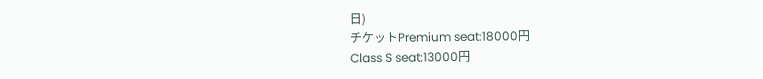日)
チケットPremium seat:18000円
Class S seat:13000円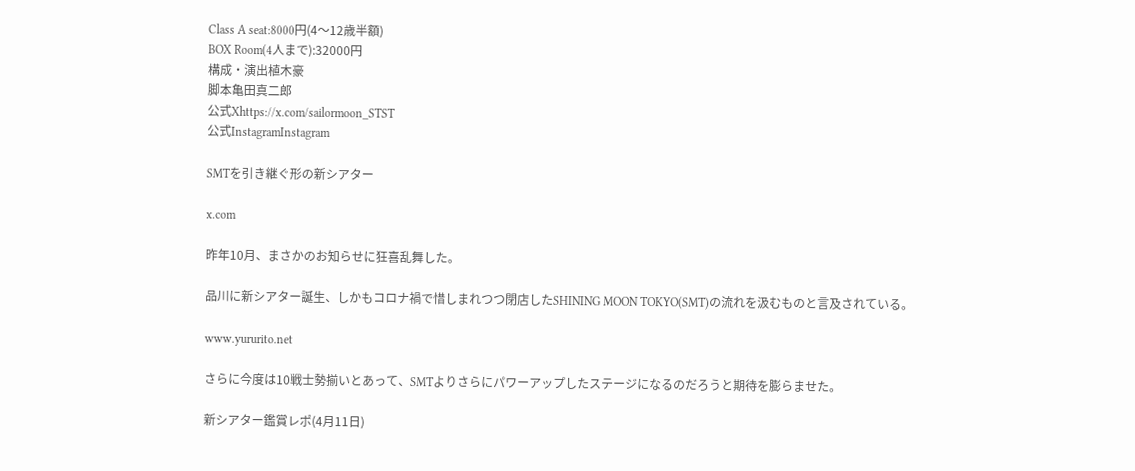Class A seat:8000円(4〜12歳半額)
BOX Room(4人まで):32000円
構成・演出植木豪
脚本亀田真二郎
公式Xhttps://x.com/sailormoon_STST
公式InstagramInstagram

SMTを引き継ぐ形の新シアター

x.com

昨年10月、まさかのお知らせに狂喜乱舞した。

品川に新シアター誕生、しかもコロナ禍で惜しまれつつ閉店したSHINING MOON TOKYO(SMT)の流れを汲むものと言及されている。

www.yururito.net

さらに今度は10戦士勢揃いとあって、SMTよりさらにパワーアップしたステージになるのだろうと期待を膨らませた。

新シアター鑑賞レポ(4月11日)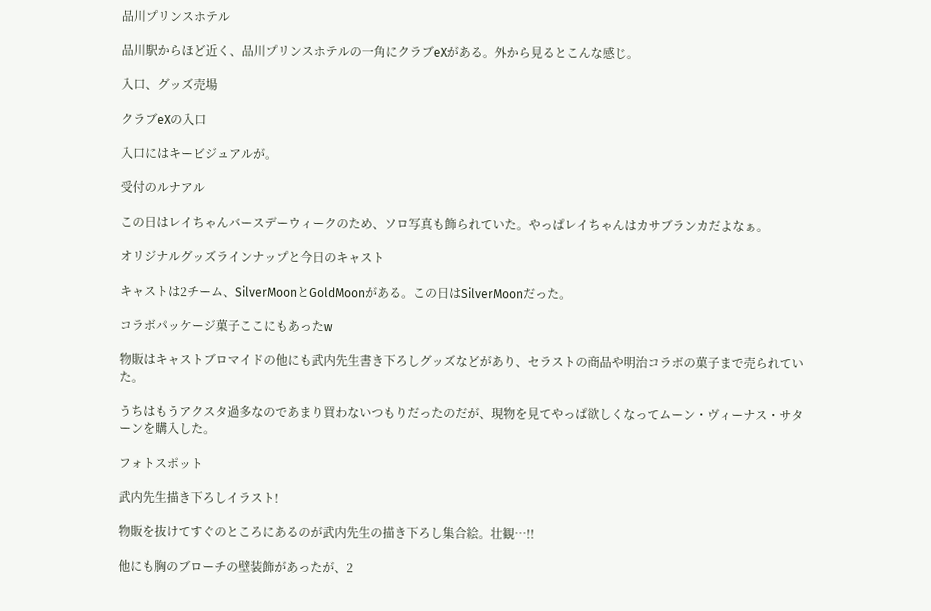品川プリンスホテル

品川駅からほど近く、品川プリンスホテルの一角にクラブeXがある。外から見るとこんな感じ。

入口、グッズ売場

クラブeXの入口

入口にはキービジュアルが。

受付のルナアル

この日はレイちゃんバースデーウィークのため、ソロ写真も飾られていた。やっぱレイちゃんはカサブランカだよなぁ。

オリジナルグッズラインナップと今日のキャスト

キャストは2チーム、SilverMoonとGoldMoonがある。この日はSilverMoonだった。

コラボパッケージ菓子ここにもあったw

物販はキャストブロマイドの他にも武内先生書き下ろしグッズなどがあり、セラストの商品や明治コラボの菓子まで売られていた。

うちはもうアクスタ過多なのであまり買わないつもりだったのだが、現物を見てやっぱ欲しくなってムーン・ヴィーナス・サターンを購入した。

フォトスポット

武内先生描き下ろしイラスト!

物販を抜けてすぐのところにあるのが武内先生の描き下ろし集合絵。壮観…!!

他にも胸のブローチの壁装飾があったが、2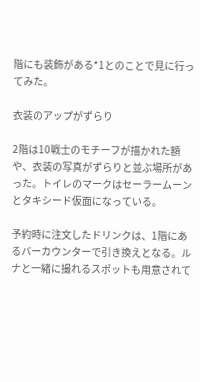階にも装飾がある*1とのことで見に行ってみた。

衣装のアップがずらり

2階は10戦士のモチーフが描かれた額や、衣装の写真がずらりと並ぶ場所があった。トイレのマークはセーラームーンとタキシード仮面になっている。

予約時に注文したドリンクは、1階にあるバーカウンターで引き換えとなる。ルナと一緒に撮れるスポットも用意されて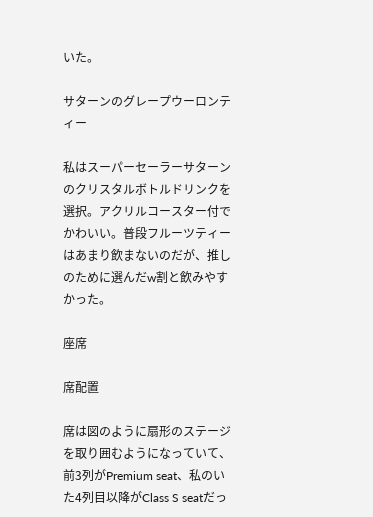いた。

サターンのグレープウーロンティー

私はスーパーセーラーサターンのクリスタルボトルドリンクを選択。アクリルコースター付でかわいい。普段フルーツティーはあまり飲まないのだが、推しのために選んだw割と飲みやすかった。

座席

席配置

席は図のように扇形のステージを取り囲むようになっていて、前3列がPremium seat、私のいた4列目以降がClass S seatだっ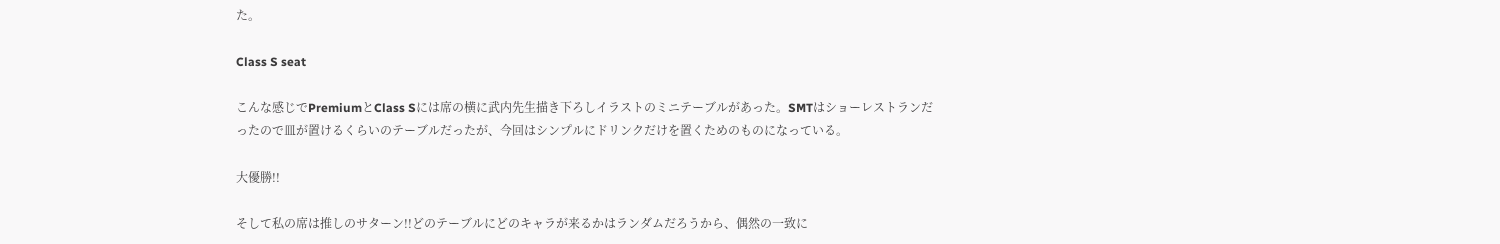た。

Class S seat

こんな感じでPremiumとClass Sには席の横に武内先生描き下ろしイラストのミニテーブルがあった。SMTはショーレストランだったので皿が置けるくらいのテーブルだったが、今回はシンプルにドリンクだけを置くためのものになっている。

大優勝!!

そして私の席は推しのサターン!!どのテーブルにどのキャラが来るかはランダムだろうから、偶然の一致に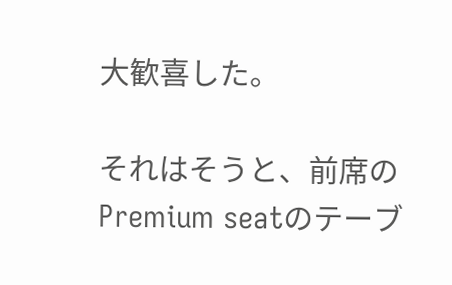大歓喜した。

それはそうと、前席のPremium seatのテーブ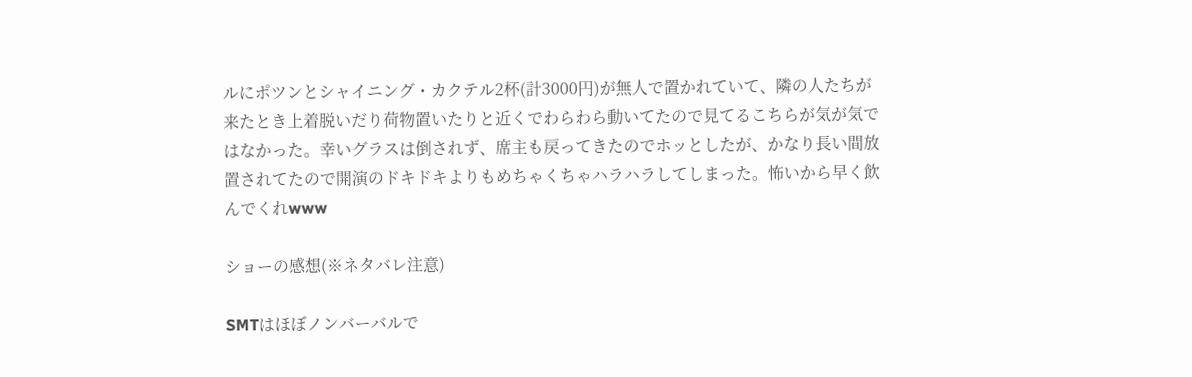ルにポツンとシャイニング・カクテル2杯(計3000円)が無人で置かれていて、隣の人たちが来たとき上着脱いだり荷物置いたりと近くでわらわら動いてたので見てるこちらが気が気ではなかった。幸いグラスは倒されず、席主も戻ってきたのでホッとしたが、かなり長い間放置されてたので開演のドキドキよりもめちゃくちゃハラハラしてしまった。怖いから早く飲んでくれwww

ショーの感想(※ネタバレ注意)

SMTはほぼノンバーバルで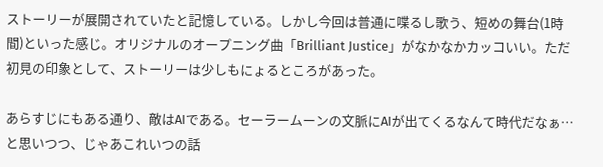ストーリーが展開されていたと記憶している。しかし今回は普通に喋るし歌う、短めの舞台(1時間)といった感じ。オリジナルのオープニング曲「Brilliant Justice」がなかなかカッコいい。ただ初見の印象として、ストーリーは少しもにょるところがあった。

あらすじにもある通り、敵はAIである。セーラームーンの文脈にAIが出てくるなんて時代だなぁ…と思いつつ、じゃあこれいつの話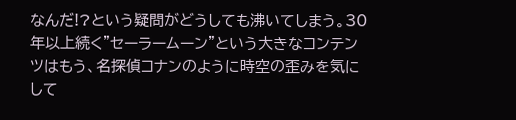なんだ!?という疑問がどうしても沸いてしまう。30年以上続く"セーラームーン"という大きなコンテンツはもう、名探偵コナンのように時空の歪みを気にして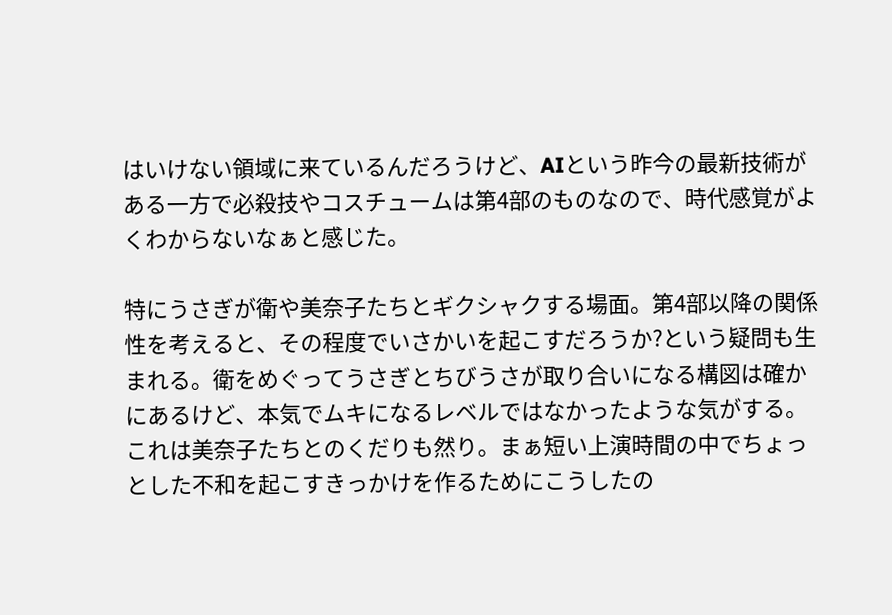はいけない領域に来ているんだろうけど、AIという昨今の最新技術がある一方で必殺技やコスチュームは第4部のものなので、時代感覚がよくわからないなぁと感じた。

特にうさぎが衛や美奈子たちとギクシャクする場面。第4部以降の関係性を考えると、その程度でいさかいを起こすだろうか?という疑問も生まれる。衛をめぐってうさぎとちびうさが取り合いになる構図は確かにあるけど、本気でムキになるレベルではなかったような気がする。これは美奈子たちとのくだりも然り。まぁ短い上演時間の中でちょっとした不和を起こすきっかけを作るためにこうしたの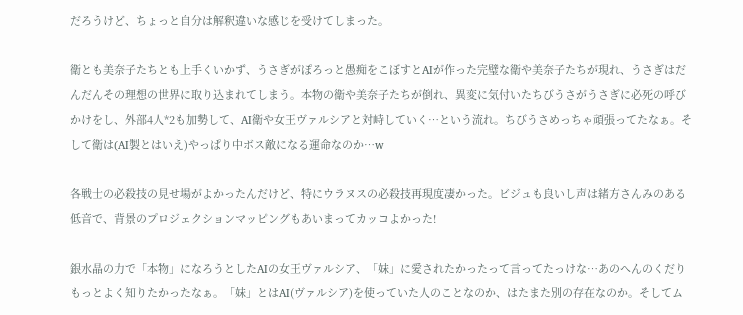だろうけど、ちょっと自分は解釈違いな感じを受けてしまった。

衛とも美奈子たちとも上手くいかず、うさぎがぽろっと愚痴をこぼすとAIが作った完璧な衛や美奈子たちが現れ、うさぎはだんだんその理想の世界に取り込まれてしまう。本物の衛や美奈子たちが倒れ、異変に気付いたちびうさがうさぎに必死の呼びかけをし、外部4人*2も加勢して、AI衛や女王ヴァルシアと対峙していく…という流れ。ちびうさめっちゃ頑張ってたなぁ。そして衛は(AI製とはいえ)やっぱり中ボス敵になる運命なのか…w

各戦士の必殺技の見せ場がよかったんだけど、特にウラヌスの必殺技再現度凄かった。ビジュも良いし声は緒方さんみのある低音で、背景のプロジェクションマッピングもあいまってカッコよかった!

銀水晶の力で「本物」になろうとしたAIの女王ヴァルシア、「妹」に愛されたかったって言ってたっけな…あのへんのくだりもっとよく知りたかったなぁ。「妹」とはAI(ヴァルシア)を使っていた人のことなのか、はたまた別の存在なのか。そしてム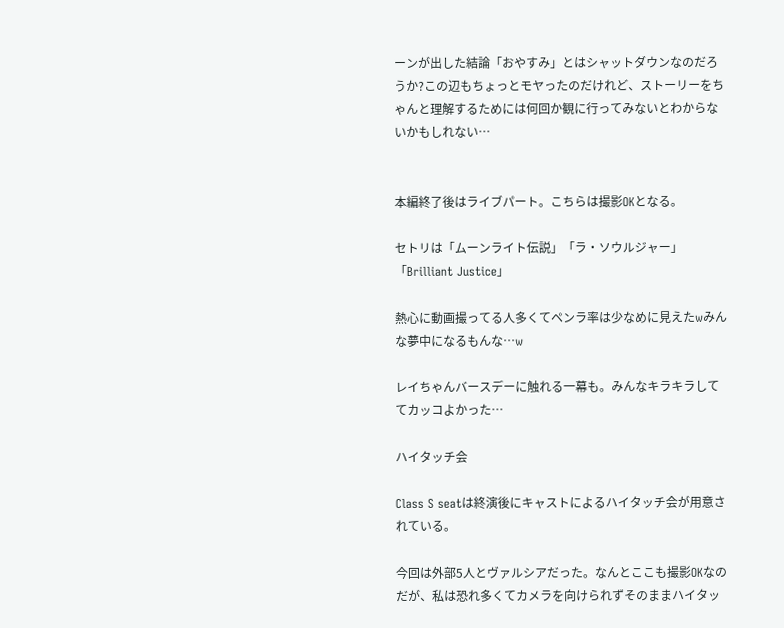ーンが出した結論「おやすみ」とはシャットダウンなのだろうか?この辺もちょっとモヤったのだけれど、ストーリーをちゃんと理解するためには何回か観に行ってみないとわからないかもしれない…


本編終了後はライブパート。こちらは撮影OKとなる。

セトリは「ムーンライト伝説」「ラ・ソウルジャー」「Brilliant Justice」

熱心に動画撮ってる人多くてペンラ率は少なめに見えたwみんな夢中になるもんな…w

レイちゃんバースデーに触れる一幕も。みんなキラキラしててカッコよかった…

ハイタッチ会

Class S seatは終演後にキャストによるハイタッチ会が用意されている。

今回は外部5人とヴァルシアだった。なんとここも撮影OKなのだが、私は恐れ多くてカメラを向けられずそのままハイタッ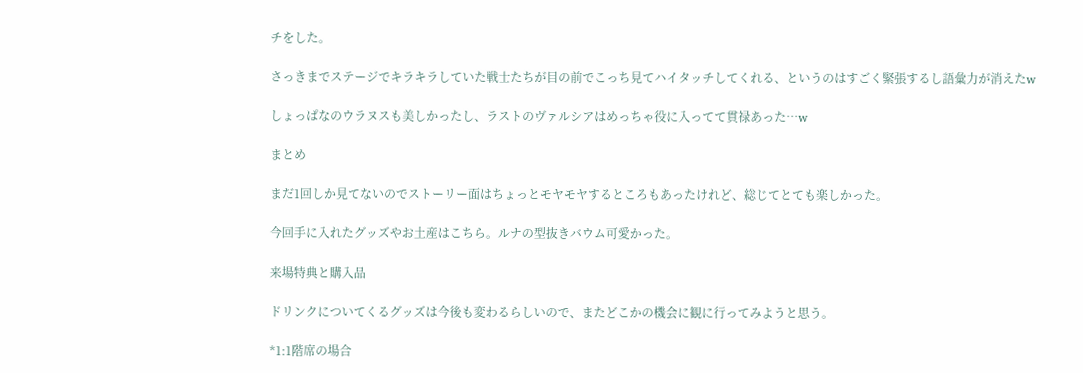チをした。

さっきまでステージでキラキラしていた戦士たちが目の前でこっち見てハイタッチしてくれる、というのはすごく緊張するし語彙力が消えたw

しょっぱなのウラヌスも美しかったし、ラストのヴァルシアはめっちゃ役に入ってて貫禄あった…w

まとめ

まだ1回しか見てないのでストーリー面はちょっとモヤモヤするところもあったけれど、総じてとても楽しかった。

今回手に入れたグッズやお土産はこちら。ルナの型抜きバウム可愛かった。

来場特典と購入品

ドリンクについてくるグッズは今後も変わるらしいので、またどこかの機会に観に行ってみようと思う。

*1:1階席の場合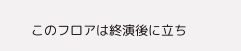このフロアは終演後に立ち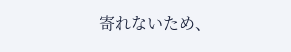寄れないため、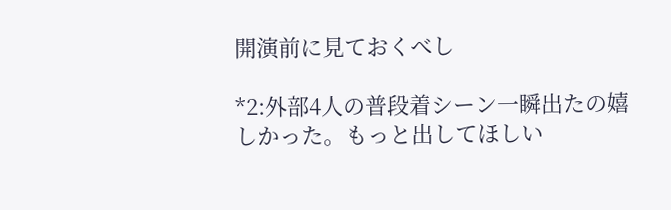開演前に見ておくべし

*2:外部4人の普段着シーン一瞬出たの嬉しかった。もっと出してほしい